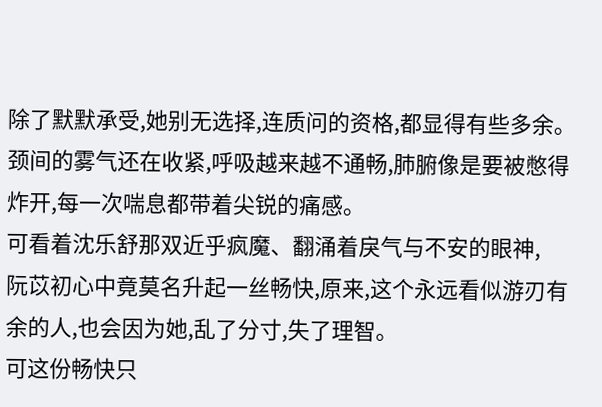除了默默承受,她别无选择,连质问的资格,都显得有些多余。
颈间的雾气还在收紧,呼吸越来越不通畅,肺腑像是要被憋得炸开,每一次喘息都带着尖锐的痛感。
可看着沈乐舒那双近乎疯魔、翻涌着戾气与不安的眼神,
阮苡初心中竟莫名升起一丝畅快,原来,这个永远看似游刃有余的人,也会因为她,乱了分寸,失了理智。
可这份畅快只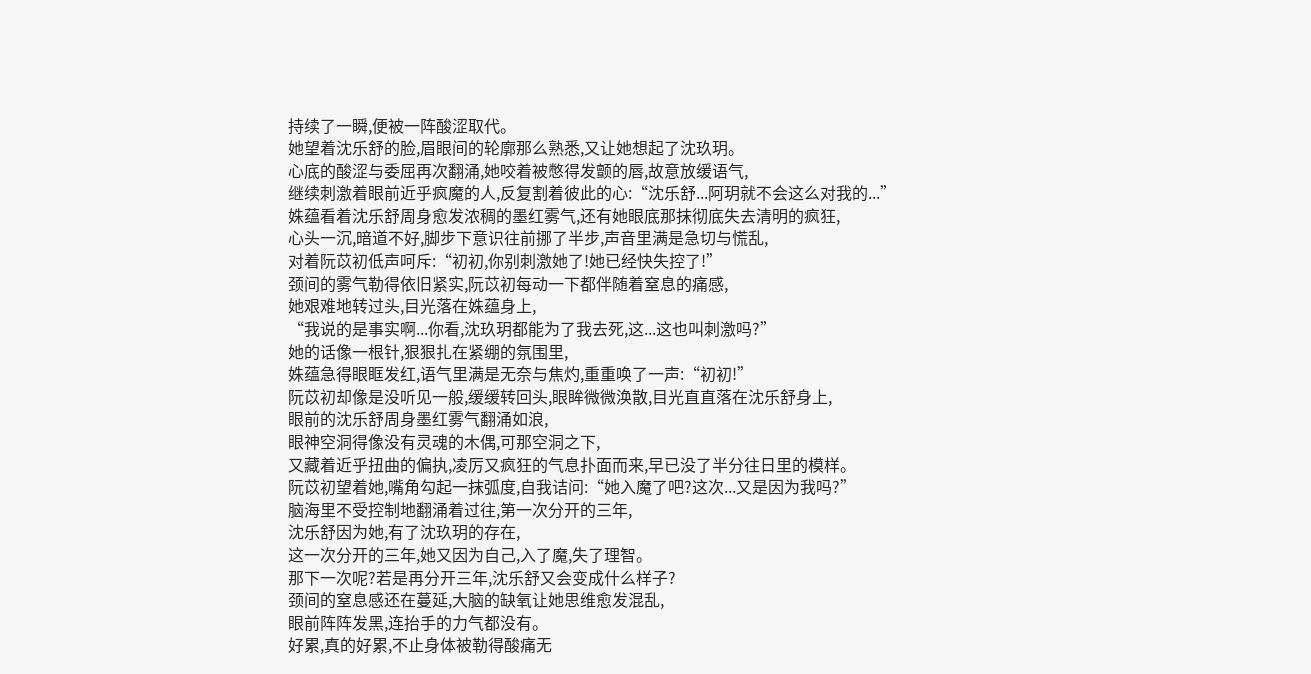持续了一瞬,便被一阵酸涩取代。
她望着沈乐舒的脸,眉眼间的轮廓那么熟悉,又让她想起了沈玖玥。
心底的酸涩与委屈再次翻涌,她咬着被憋得发颤的唇,故意放缓语气,
继续刺激着眼前近乎疯魔的人,反复割着彼此的心:“沈乐舒...阿玥就不会这么对我的...”
姝蕴看着沈乐舒周身愈发浓稠的墨红雾气,还有她眼底那抹彻底失去清明的疯狂,
心头一沉,暗道不好,脚步下意识往前挪了半步,声音里满是急切与慌乱,
对着阮苡初低声呵斥:“初初,你别刺激她了!她已经快失控了!”
颈间的雾气勒得依旧紧实,阮苡初每动一下都伴随着窒息的痛感,
她艰难地转过头,目光落在姝蕴身上,
“我说的是事实啊...你看,沈玖玥都能为了我去死,这...这也叫刺激吗?”
她的话像一根针,狠狠扎在紧绷的氛围里,
姝蕴急得眼眶发红,语气里满是无奈与焦灼,重重唤了一声:“初初!”
阮苡初却像是没听见一般,缓缓转回头,眼眸微微涣散,目光直直落在沈乐舒身上,
眼前的沈乐舒周身墨红雾气翻涌如浪,
眼神空洞得像没有灵魂的木偶,可那空洞之下,
又藏着近乎扭曲的偏执,凌厉又疯狂的气息扑面而来,早已没了半分往日里的模样。
阮苡初望着她,嘴角勾起一抹弧度,自我诘问:“她入魔了吧?这次...又是因为我吗?”
脑海里不受控制地翻涌着过往,第一次分开的三年,
沈乐舒因为她,有了沈玖玥的存在,
这一次分开的三年,她又因为自己,入了魔,失了理智。
那下一次呢?若是再分开三年,沈乐舒又会变成什么样子?
颈间的窒息感还在蔓延,大脑的缺氧让她思维愈发混乱,
眼前阵阵发黑,连抬手的力气都没有。
好累,真的好累,不止身体被勒得酸痛无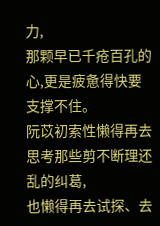力,
那颗早已千疮百孔的心,更是疲惫得快要支撑不住。
阮苡初索性懒得再去思考那些剪不断理还乱的纠葛,
也懒得再去试探、去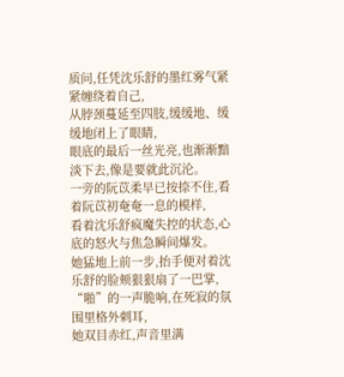质问,任凭沈乐舒的墨红雾气紧紧缠绕着自己,
从脖颈蔓延至四肢,缓缓地、缓缓地闭上了眼睛,
眼底的最后一丝光亮,也渐渐黯淡下去,像是要就此沉沦。
一旁的阮苡柔早已按捺不住,看着阮苡初奄奄一息的模样,
看着沈乐舒疯魔失控的状态,心底的怒火与焦急瞬间爆发。
她猛地上前一步,抬手便对着沈乐舒的脸颊狠狠扇了一巴掌,
“啪”的一声脆响,在死寂的氛围里格外刺耳,
她双目赤红,声音里满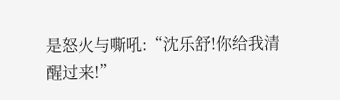是怒火与嘶吼:“沈乐舒!你给我清醒过来!”